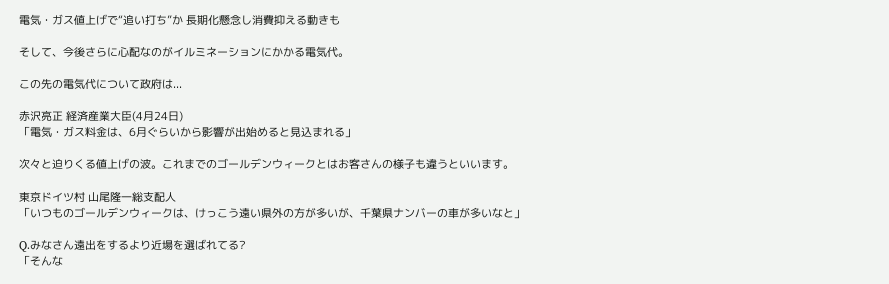電気・ガス値上げで“追い打ち”か 長期化懸念し消費抑える動きも

そして、今後さらに心配なのがイルミネーションにかかる電気代。

この先の電気代について政府は...

赤沢亮正 経済産業大臣(4月24日)
「電気・ガス料金は、6月ぐらいから影響が出始めると見込まれる」

次々と迫りくる値上げの波。これまでのゴールデンウィークとはお客さんの様子も違うといいます。

東京ドイツ村 山尾隆一総支配人
「いつものゴールデンウィークは、けっこう遠い県外の方が多いが、千葉県ナンバーの車が多いなと」

Q.みなさん遠出をするより近場を選ばれてる?
「そんな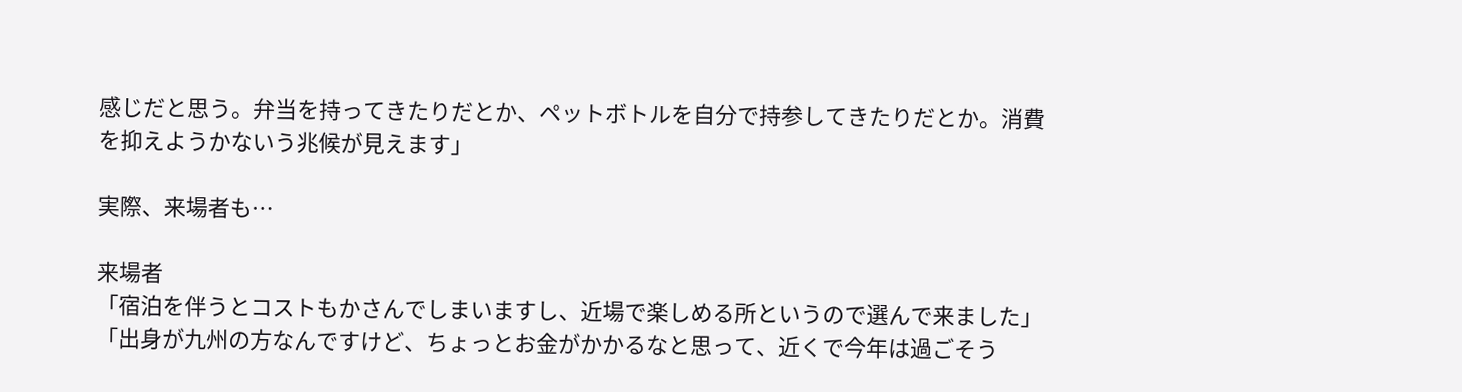感じだと思う。弁当を持ってきたりだとか、ペットボトルを自分で持参してきたりだとか。消費を抑えようかないう兆候が見えます」

実際、来場者も…

来場者
「宿泊を伴うとコストもかさんでしまいますし、近場で楽しめる所というので選んで来ました」
「出身が九州の方なんですけど、ちょっとお金がかかるなと思って、近くで今年は過ごそう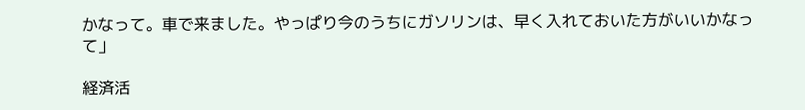かなって。車で来ました。やっぱり今のうちにガソリンは、早く入れておいた方がいいかなって」

経済活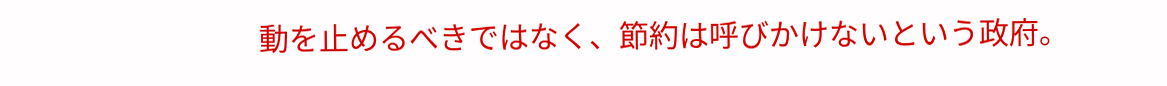動を止めるべきではなく、節約は呼びかけないという政府。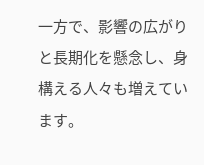一方で、影響の広がりと⻑期化を懸念し、身構える人々も増えています。